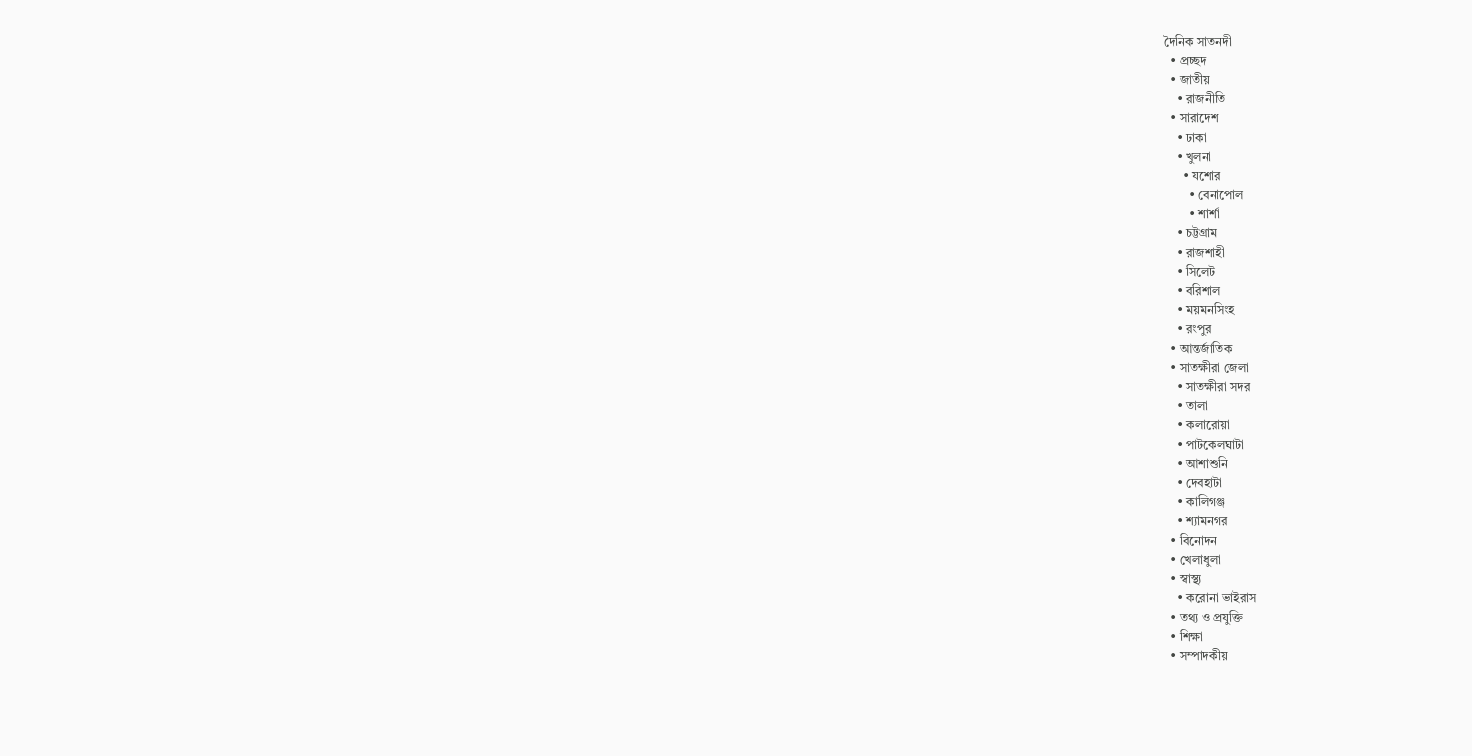দৈনিক সাতনদী
  • প্রচ্ছদ
  • জাতীয়
    • রাজনীতি
  • সারাদেশ
    • ঢাকা
    • খুলনা
      • যশোর
        • বেনাপোল
        • শার্শা
    • চট্টগ্রাম
    • রাজশাহী
    • সিলেট
    • বরিশাল
    • ময়মনসিংহ
    • রংপুর
  • আন্তর্জাতিক
  • সাতক্ষীরা জেলা
    • সাতক্ষীরা সদর
    • তালা
    • কলারোয়া
    • পাটকেলঘাটা
    • আশাশুনি
    • দেবহাটা
    • কালিগঞ্জ
    • শ্যামনগর
  • বিনোদন
  • খেলাধুলা
  • স্বাস্থ্য
    • করোনা ভাইরাস
  • তথ্য ও প্রযুক্তি
  • শিক্ষা
  • সম্পাদকীয়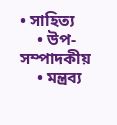• সাহিত্য
    • উপ-সম্পাদকীয়
    • মন্ত্রব্য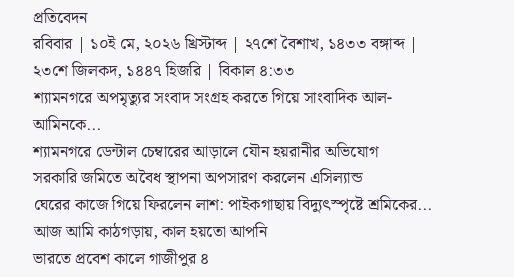প্রতিবেদন
রবিবার | ১০ই মে, ২০২৬ খ্রিস্টাব্দ | ২৭শে বৈশাখ, ১৪৩৩ বঙ্গাব্দ | ২৩শে জিলকদ, ১৪৪৭ হিজরি | বিকাল ৪:৩৩
শ্যামনগরে অপমৃত্যুর সংবাদ সংগ্রহ করতে গিয়ে সাংবাদিক আল-আমিনকে...
শ্যামনগরে ডেন্টাল চেম্বারের আড়ালে যৌন হয়রানীর অভিযোগ
সরকারি জমিতে অবৈধ স্থাপনা অপসারণ করলেন এসিল্যান্ড
ঘেরের কাজে গিয়ে ফিরলেন লাশ: পাইকগাছায় বিদ্যুৎস্পৃষ্টে শ্রমিকের...
আজ আমি কাঠগড়ায়, কাল হয়তো আপনি
ভারতে প্রবেশ কালে গাজীপুর ৪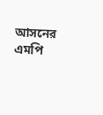আসনের এমপি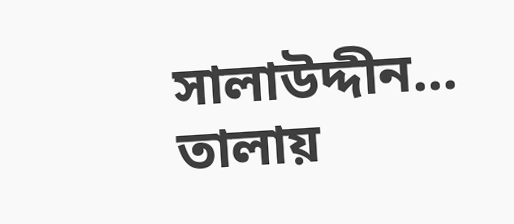সালাউদ্দীন...
তালায়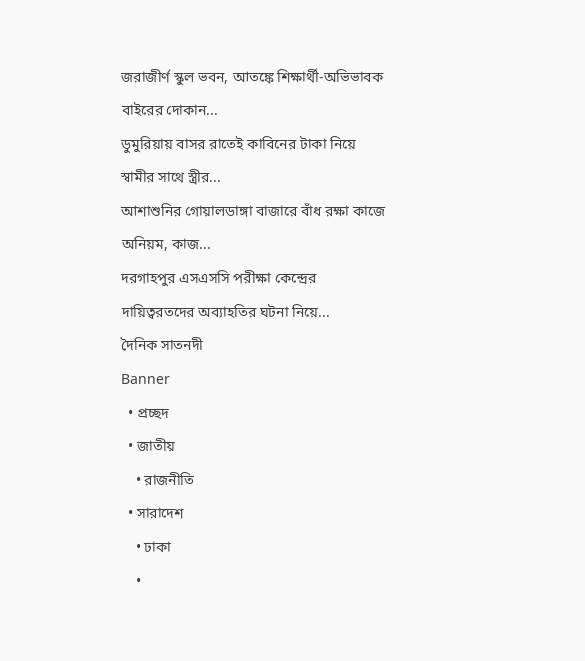জরাজীর্ণ স্কুল ভবন, আতঙ্কে শিক্ষার্থী-অভিভাবক বাইরের দোকান...
ডুমুরিয়ায় বাসর রাতেই কাবিনের টাকা নিয়ে স্বামীর সাথে স্ত্রীর...
আশাশুনির গোয়ালডাঙ্গা বাজারে বাঁধ রক্ষা কাজে অনিয়ম, কাজ...
দরগাহপুর এসএসসি পরীক্ষা কেন্দ্রের দায়িত্বরতদের অব্যাহতির ঘটনা নিয়ে...
দৈনিক সাতনদী
Banner
  • প্রচ্ছদ
  • জাতীয়
    • রাজনীতি
  • সারাদেশ
    • ঢাকা
    •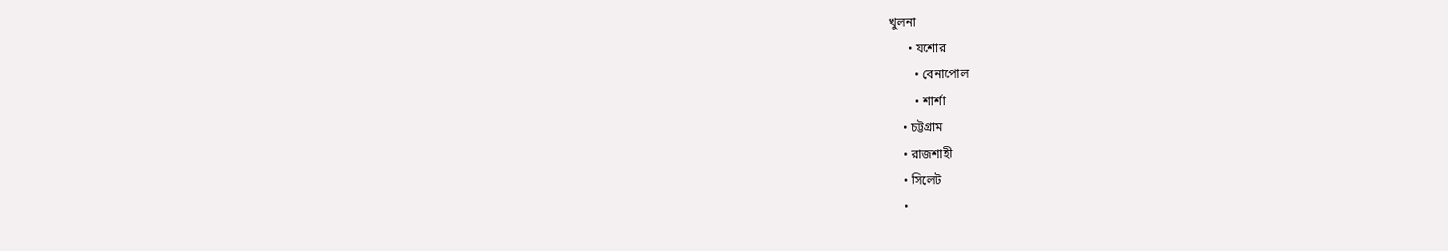খুলনা
      • যশোর
        • বেনাপোল
        • শার্শা
    • চট্টগ্রাম
    • রাজশাহী
    • সিলেট
    •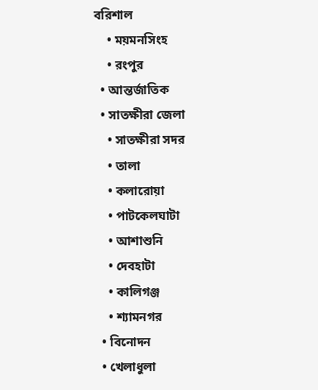বরিশাল
    • ময়মনসিংহ
    • রংপুর
  • আন্তর্জাতিক
  • সাতক্ষীরা জেলা
    • সাতক্ষীরা সদর
    • তালা
    • কলারোয়া
    • পাটকেলঘাটা
    • আশাশুনি
    • দেবহাটা
    • কালিগঞ্জ
    • শ্যামনগর
  • বিনোদন
  • খেলাধুলা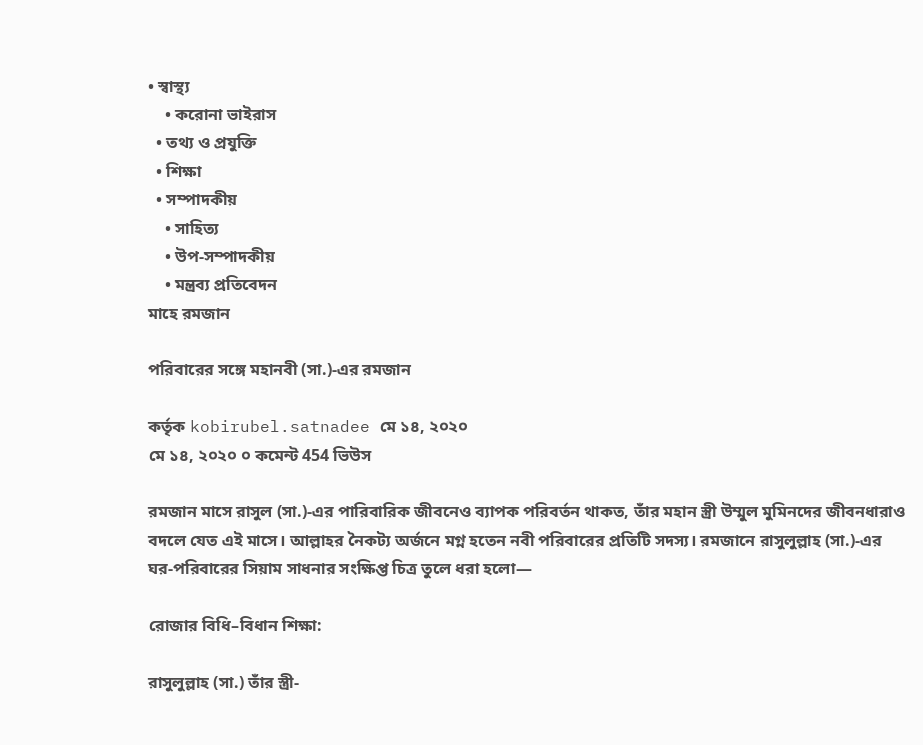• স্বাস্থ্য
    • করোনা ভাইরাস
  • তথ্য ও প্রযুক্তি
  • শিক্ষা
  • সম্পাদকীয়
    • সাহিত্য
    • উপ-সম্পাদকীয়
    • মন্ত্রব্য প্রতিবেদন
মাহে রমজান

পরিবারের সঙ্গে মহানবী (সা.)-এর রমজান

কর্তৃক kobirubel.satnadee মে ১৪, ২০২০
মে ১৪, ২০২০ ০ কমেন্ট 454 ভিউস

রমজান মাসে রাসুল (সা.)-এর পারিবারিক জীবনেও ব্যাপক পরিবর্তন থাকত, তাঁর মহান স্ত্রী উম্মুল মুমিনদের জীবনধারাও বদলে যেত এই মাসে। আল্লাহর নৈকট্য অর্জনে মগ্ন হতেন নবী পরিবারের প্রতিটি সদস্য। রমজানে রাসুলুল্লাহ (সা.)-এর ঘর-পরিবারের সিয়াম সাধনার সংক্ষিপ্ত চিত্র তুলে ধরা হলো—

রোজার বিধি–বিধান শিক্ষা:

রাসুলুল্লাহ (সা.) তাঁর স্ত্রী-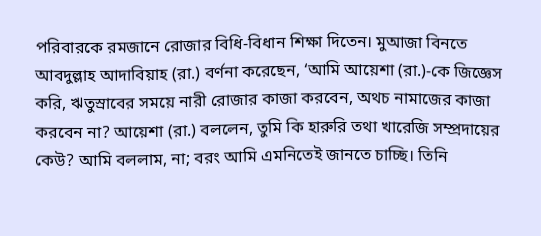পরিবারকে রমজানে রোজার বিধি-বিধান শিক্ষা দিতেন। মুআজা বিনতে আবদুল্লাহ আদাবিয়াহ (রা.) বর্ণনা করেছেন, ‘আমি আয়েশা (রা.)-কে জিজ্ঞেস করি, ঋতুস্রাবের সময়ে নারী রোজার কাজা করবেন, অথচ নামাজের কাজা করবেন না? আয়েশা (রা.) বললেন, তুমি কি হারুরি তথা খারেজি সম্প্রদায়ের কেউ? আমি বললাম, না; বরং আমি এমনিতেই জানতে চাচ্ছি। তিনি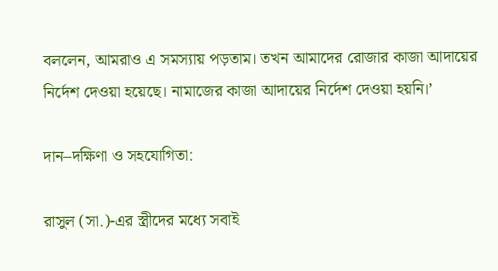বললেন, আমরাও এ সমস্যায় পড়তাম। তখন আমাদের রোজার কাজা আদায়ের নির্দেশ দেওয়া হয়েছে। নামাজের কাজা আদায়ের নির্দেশ দেওয়া হয়নি।’

দান–দক্ষিণা ও সহযোগিতা:

রাসুল (সা.)-এর স্ত্রীদের মধ্যে সবাই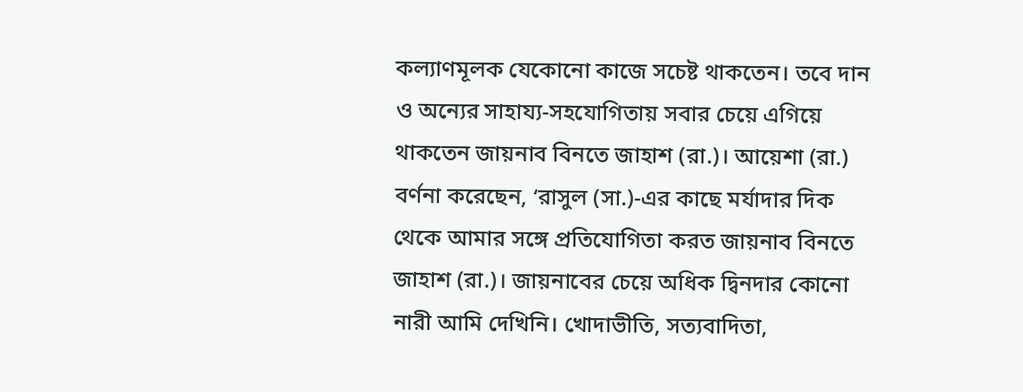কল্যাণমূলক যেকোনো কাজে সচেষ্ট থাকতেন। তবে দান ও অন্যের সাহায্য-সহযোগিতায় সবার চেয়ে এগিয়ে থাকতেন জায়নাব বিনতে জাহাশ (রা.)। আয়েশা (রা.) বর্ণনা করেছেন, ‘রাসুল (সা.)-এর কাছে মর্যাদার দিক থেকে আমার সঙ্গে প্রতিযোগিতা করত জায়নাব বিনতে জাহাশ (রা.)। জায়নাবের চেয়ে অধিক দ্বিনদার কোনো নারী আমি দেখিনি। খোদাভীতি, সত্যবাদিতা,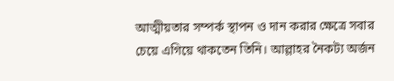আত্মীয়তার সম্পর্ক স্থাপন ও দান করার ক্ষেত্রে সবার চেয়ে এগিয়ে থাকতেন তিনি। আল্লাহর নৈকট্য অর্জন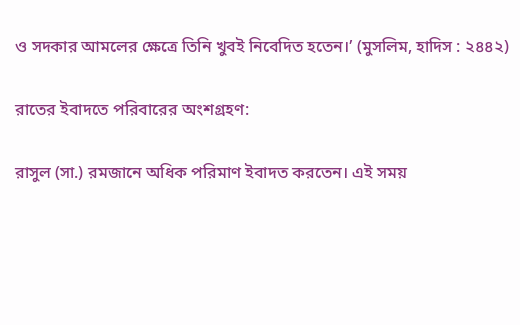ও সদকার আমলের ক্ষেত্রে তিনি খুবই নিবেদিত হতেন।’ (মুসলিম, হাদিস : ২৪৪২)

রাতের ইবাদতে পরিবারের অংশগ্রহণ:

রাসুল (সা.) রমজানে অধিক পরিমাণ ইবাদত করতেন। এই সময়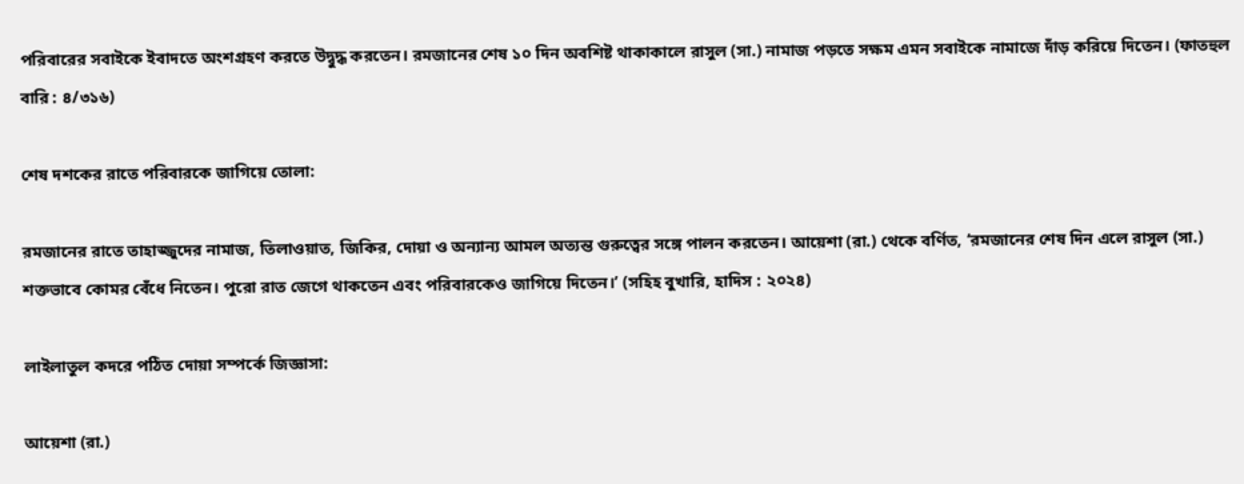পরিবারের সবাইকে ইবাদতে অংশগ্রহণ করতে উদ্বুদ্ধ করতেন। রমজানের শেষ ১০ দিন অবশিষ্ট থাকাকালে রাসুল (সা.) নামাজ পড়তে সক্ষম এমন সবাইকে নামাজে দাঁড় করিয়ে দিতেন। (ফাতহুল বারি : ৪/৩১৬)

শেষ দশকের রাতে পরিবারকে জাগিয়ে তোলা:

রমজানের রাতে তাহাজ্জুদের নামাজ, তিলাওয়াত, জিকির, দোয়া ও অন্যান্য আমল অত্যন্ত গুরুত্বের সঙ্গে পালন করতেন। আয়েশা (রা.) থেকে বর্ণিত, ‘রমজানের শেষ দিন এলে রাসুল (সা.) শক্তভাবে কোমর বেঁধে নিতেন। পুরো রাত জেগে থাকতেন এবং পরিবারকেও জাগিয়ে দিতেন।’ (সহিহ বুখারি, হাদিস : ২০২৪)

লাইলাতুল কদরে পঠিত দোয়া সম্পর্কে জিজ্ঞাসা:

আয়েশা (রা.)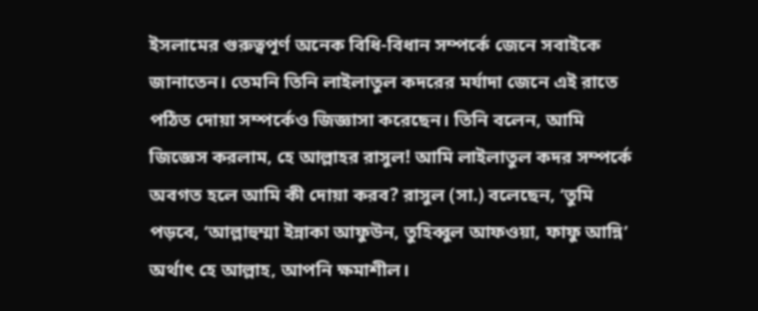ইসলামের গুরুত্বপূর্ণ অনেক বিধি-বিধান সম্পর্কে জেনে সবাইকে জানাতেন। তেমনি তিনি লাইলাতুল কদরের মর্যাদা জেনে এই রাতে পঠিত দোয়া সম্পর্কেও জিজ্ঞাসা করেছেন। তিনি বলেন, আমি জিজ্ঞেস করলাম, হে আল্লাহর রাসুল! আমি লাইলাতুল কদর সম্পর্কে অবগত হলে আমি কী দোয়া করব? রাসুল (সা.) বলেছেন, ‘তুমি পড়বে, ‘আল্লাহুম্মা ইন্নাকা আফুউন, তুহিব্বুল আফওয়া, ফাফু আন্নি’ অর্থাৎ হে আল্লাহ, আপনি ক্ষমাশীল।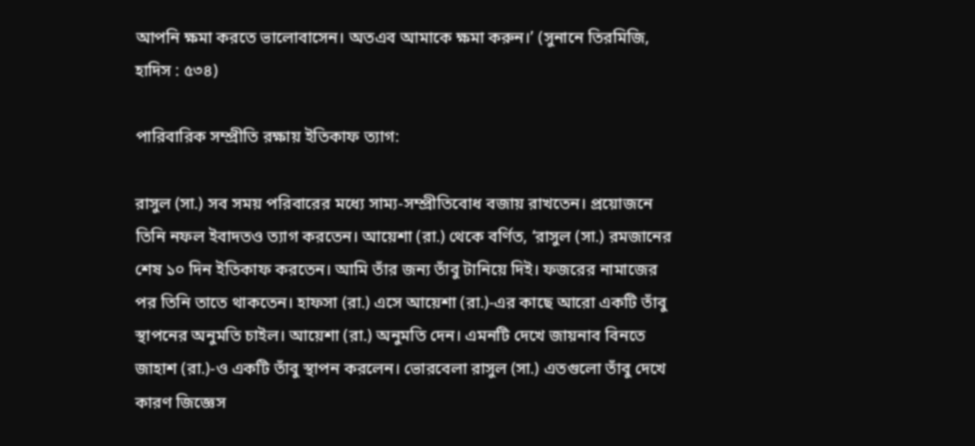আপনি ক্ষমা করতে ভালোবাসেন। অতএব আমাকে ক্ষমা করুন।’ (সুনানে তিরমিজি, হাদিস : ৫৩৪)

পারিবারিক সম্প্রীতি রক্ষায় ইতিকাফ ত্যাগ:

রাসুল (সা.) সব সময় পরিবারের মধ্যে সাম্য-সম্প্রীতিবোধ বজায় রাখতেন। প্রয়োজনে তিনি নফল ইবাদতও ত্যাগ করতেন। আয়েশা (রা.) থেকে বর্ণিত, ‘রাসুল (সা.) রমজানের শেষ ১০ দিন ইতিকাফ করতেন। আমি তাঁর জন্য তাঁবু টানিয়ে দিই। ফজরের নামাজের পর তিনি তাতে থাকতেন। হাফসা (রা.) এসে আয়েশা (রা.)-এর কাছে আরো একটি তাঁবু স্থাপনের অনুমতি চাইল। আয়েশা (রা.) অনুমতি দেন। এমনটি দেখে জায়নাব বিনতে জাহাশ (রা.)-ও একটি তাঁবু স্থাপন করলেন। ভোরবেলা রাসুল (সা.) এতগুলো তাঁবু দেখে কারণ জিজ্ঞেস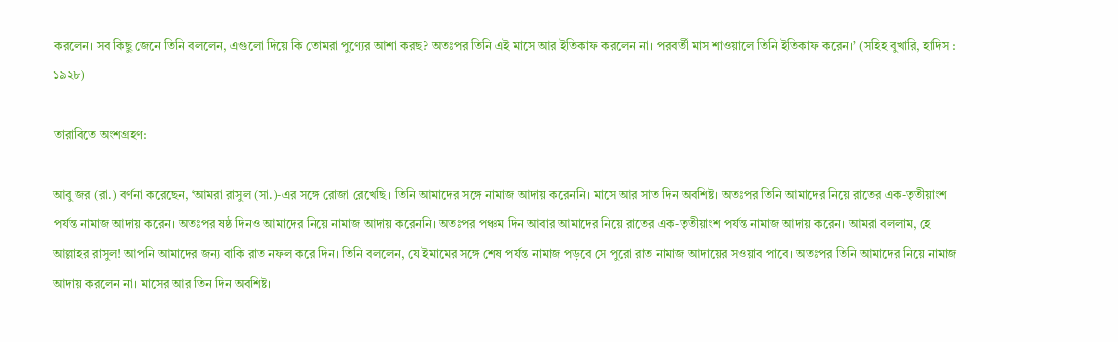করলেন। সব কিছু জেনে তিনি বললেন, এগুলো দিয়ে কি তোমরা পুণ্যের আশা করছ? অতঃপর তিনি এই মাসে আর ইতিকাফ করলেন না। পরবর্তী মাস শাওয়ালে তিনি ইতিকাফ করেন।’ (সহিহ বুখারি, হাদিস : ১৯২৮)

তারাবিতে অংশগ্রহণ:

আবু জর (রা.) বর্ণনা করেছেন, ‘আমরা রাসুল (সা.)-এর সঙ্গে রোজা রেখেছি। তিনি আমাদের সঙ্গে নামাজ আদায় করেননি। মাসে আর সাত দিন অবশিষ্ট। অতঃপর তিনি আমাদের নিয়ে রাতের এক-তৃতীয়াংশ পর্যন্ত নামাজ আদায় করেন। অতঃপর ষষ্ঠ দিনও আমাদের নিয়ে নামাজ আদায় করেননি। অতঃপর পঞ্চম দিন আবার আমাদের নিয়ে রাতের এক-তৃতীয়াংশ পর্যন্ত নামাজ আদায় করেন। আমরা বললাম, হে আল্লাহর রাসুল! আপনি আমাদের জন্য বাকি রাত নফল করে দিন। তিনি বললেন, যে ইমামের সঙ্গে শেষ পর্যন্ত নামাজ পড়বে সে পুরো রাত নামাজ আদায়ের সওয়াব পাবে। অতঃপর তিনি আমাদের নিয়ে নামাজ আদায় করলেন না। মাসের আর তিন দিন অবশিষ্ট।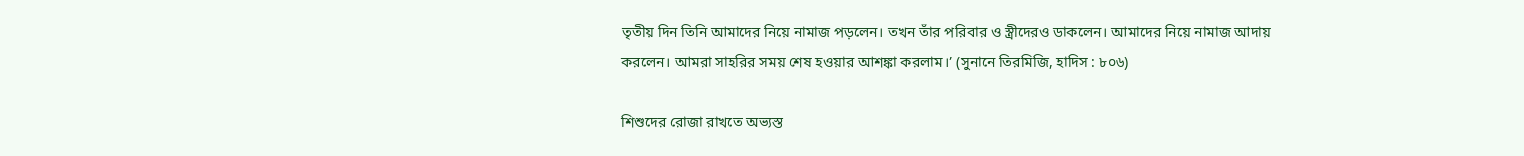তৃতীয় দিন তিনি আমাদের নিয়ে নামাজ পড়লেন। তখন তাঁর পরিবার ও স্ত্রীদেরও ডাকলেন। আমাদের নিয়ে নামাজ আদায় করলেন। আমরা সাহরির সময় শেষ হওয়ার আশঙ্কা করলাম।’ (সুনানে তিরমিজি, হাদিস : ৮০৬)

শিশুদের রোজা রাখতে অভ্যস্ত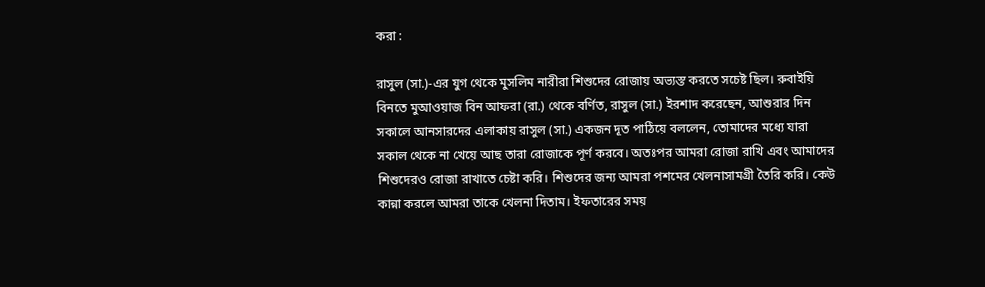করা :

রাসুল (সা.)-এর যুগ থেকে মুসলিম নারীরা শিশুদের রোজায় অভ্যস্ত করতে সচেষ্ট ছিল। রুবাইয়ি বিনতে মুআওয়াজ বিন আফরা (রা.) থেকে বর্ণিত, রাসুল (সা.) ইরশাদ করেছেন, আশুরার দিন সকালে আনসারদের এলাকায় রাসুল (সা.) একজন দূত পাঠিয়ে বললেন, তোমাদের মধ্যে যারা সকাল থেকে না খেয়ে আছ তারা রোজাকে পূর্ণ করবে। অতঃপর আমরা রোজা রাখি এবং আমাদের শিশুদেরও রোজা রাখাতে চেষ্টা করি। শিশুদের জন্য আমরা পশমের খেলনাসামগ্রী তৈরি করি। কেউ কান্না করলে আমরা তাকে খেলনা দিতাম। ইফতারের সময়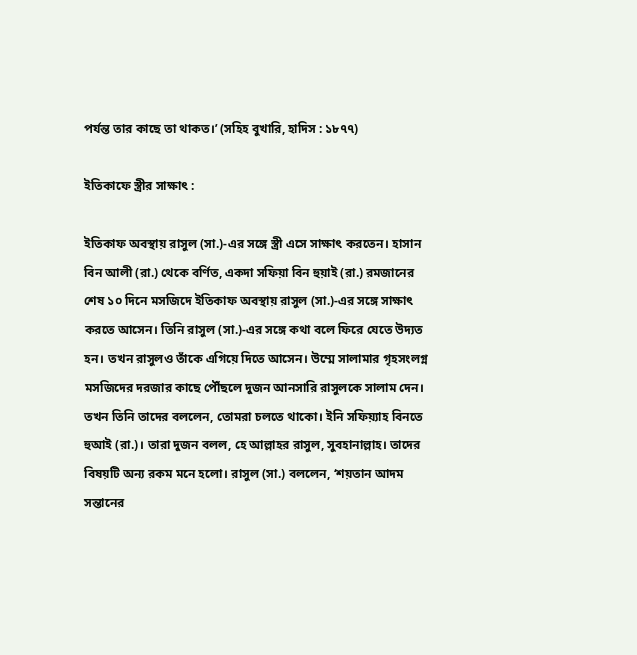পর্যন্ত তার কাছে তা থাকত।’ (সহিহ বুখারি, হাদিস : ১৮৭৭)

ইতিকাফে স্ত্রীর সাক্ষাৎ :

ইতিকাফ অবস্থায় রাসুল (সা.)-এর সঙ্গে স্ত্রী এসে সাক্ষাৎ করতেন। হাসান বিন আলী (রা.) থেকে বর্ণিত, একদা সফিয়া বিন হুয়াই (রা.) রমজানের শেষ ১০ দিনে মসজিদে ইতিকাফ অবস্থায় রাসুল (সা.)-এর সঙ্গে সাক্ষাৎ করতে আসেন। তিনি রাসুল (সা.)-এর সঙ্গে কথা বলে ফিরে যেতে উদ্যত হন। তখন রাসুলও তাঁকে এগিয়ে দিতে আসেন। উম্মে সালামার গৃহসংলগ্ন মসজিদের দরজার কাছে পৌঁছলে দুজন আনসারি রাসুলকে সালাম দেন। তখন তিনি তাদের বললেন, তোমরা চলতে থাকো। ইনি সফিয়্যাহ বিনতে হুআই (রা.)। তারা দুজন বলল, হে আল্লাহর রাসুল, সুবহানাল্লাহ। তাদের বিষয়টি অন্য রকম মনে হলো। রাসুল (সা.) বললেন, ‘শয়তান আদম সন্তানের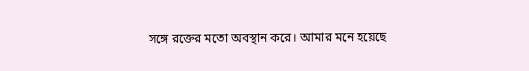সঙ্গে রক্তের মতো অবস্থান করে। আমার মনে হয়েছে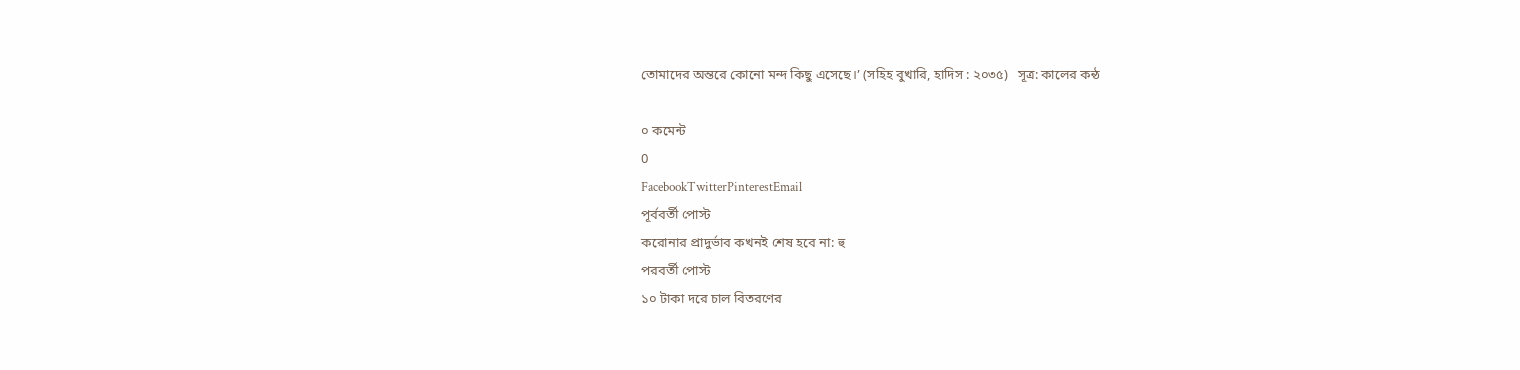তোমাদের অন্তরে কোনো মন্দ কিছু এসেছে।’ (সহিহ বুখারি, হাদিস : ২০৩৫)   সূত্র: কালের কন্ঠ

০ কমেন্ট
0
FacebookTwitterPinterestEmail
পূর্ববর্তী পোস্ট
করোনার প্রাদুর্ভাব কখনই শেষ হবে না: হু
পরবর্তী পোস্ট
১০ টাকা দরে চাল বিতরণের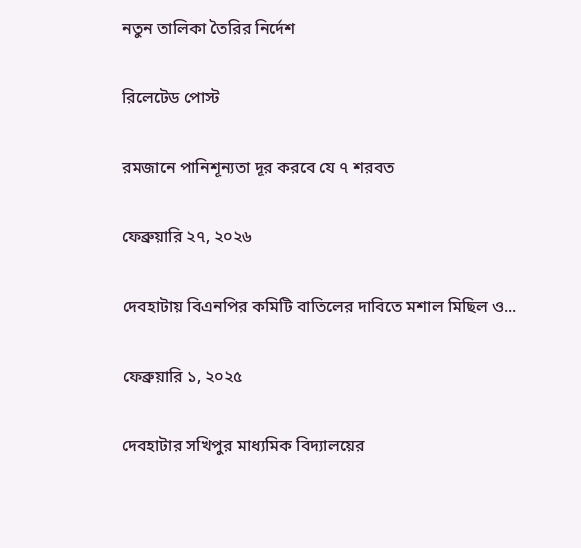নতুন তালিকা তৈরির নির্দেশ

রিলেটেড পোস্ট

রমজানে পানিশূন্যতা দূর করবে যে ৭ শরবত

ফেব্রুয়ারি ২৭, ২০২৬

দেবহাটায় বিএনপির কমিটি বাতিলের দাবিতে মশাল মিছিল ও...

ফেব্রুয়ারি ১, ২০২৫

দেবহাটার সখিপুর মাধ্যমিক বিদ্যালয়ের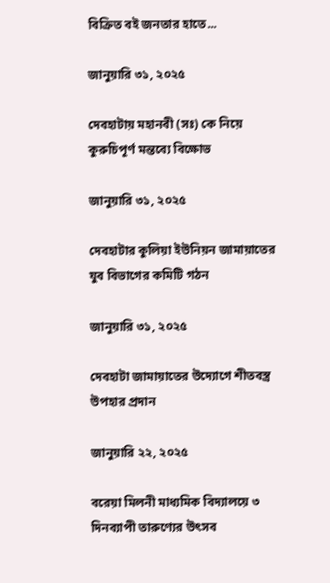বিক্রিত বই জনতার হাতে...

জানুয়ারি ৩১, ২০২৫

দেবহাটায় মহানবী (সঃ) কে নিয়ে কুরুচিপূর্ণ মন্তব্যে বিক্ষোভ

জানুয়ারি ৩১, ২০২৫

দেবহাটার কুলিয়া ইউনিয়ন জামায়াতের যুব বিভাগের কমিটি গঠন

জানুয়ারি ৩১, ২০২৫

দেবহাটা জামায়াতের উদ্যোগে শীতবস্ত্র উপহার প্রদান

জানুয়ারি ২২, ২০২৫

বরেয়া মিলনী মাধ্যমিক বিদ্যালয়ে ৩ দিনব্যাপী তারুণ্যের উৎসব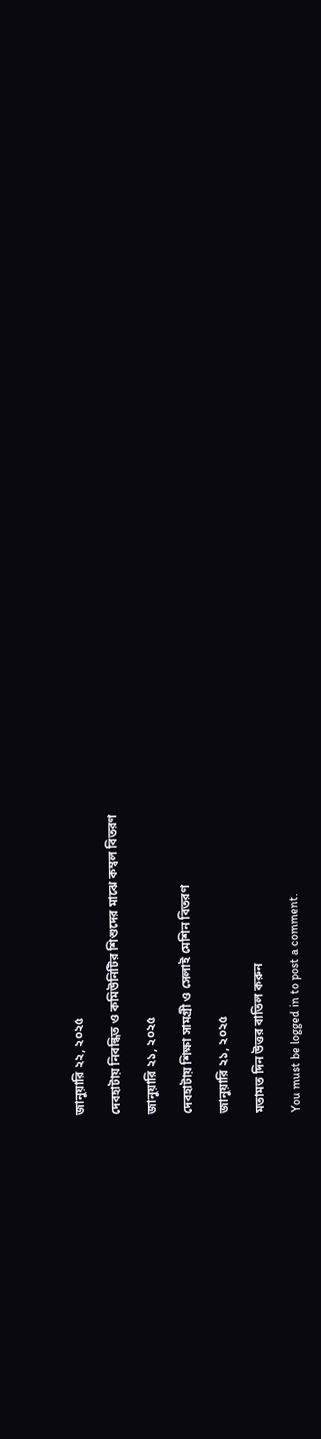জানুয়ারি ২২, ২০২৫

দেবহাটায় নিবন্ধিত ও কমিউনিটির শিশুদের মাঝে কম্বল বিতরণ

জানুয়ারি ২১, ২০২৫

দেবহাটায় শিক্ষা সামগ্রী ও সেলাই মেশিন বিতরণ

জানুয়ারি ২১, ২০২৫

মতামত দিন উত্তর বাতিল করুন

You must be logged in to post a comment.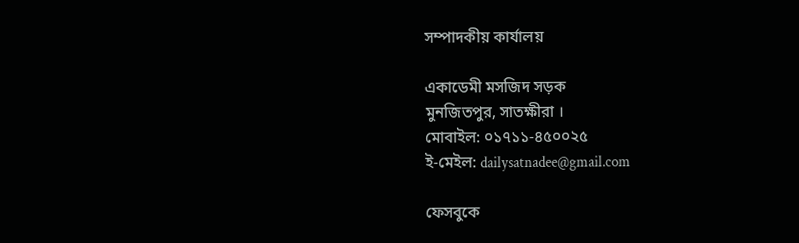সম্পাদকীয় কার্যালয়

একাডেমী মসজিদ সড়ক
মুনজিতপুর, সাতক্ষীরা ।
মোবাইল: ০১৭১১-৪৫০০২৫
ই-মেইল: dailysatnadee@gmail.com

ফেসবুকে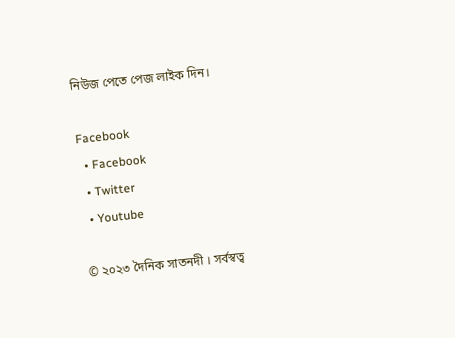নিউজ পেতে পেজ লাইক দিন।

Facebook
  • Facebook
  • Twitter
  • Youtube

© ২০২৩ দৈনিক সাতনদী । সর্বস্বত্ব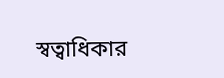স্বত্বাধিকার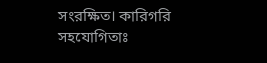সংরক্ষিত। কারিগরি সহযোগিতাঃ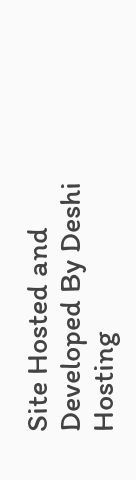Site Hosted and Developed By Deshi Hosting